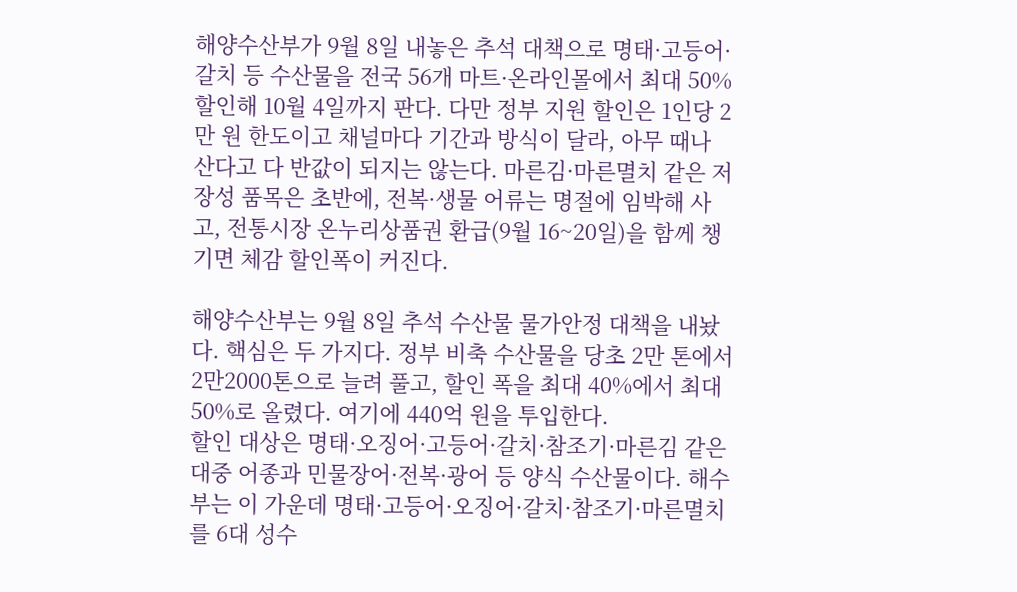해양수산부가 9월 8일 내놓은 추석 대책으로 명태·고등어·갈치 등 수산물을 전국 56개 마트·온라인몰에서 최대 50% 할인해 10월 4일까지 판다. 다만 정부 지원 할인은 1인당 2만 원 한도이고 채널마다 기간과 방식이 달라, 아무 때나 산다고 다 반값이 되지는 않는다. 마른김·마른멸치 같은 저장성 품목은 초반에, 전복·생물 어류는 명절에 임박해 사고, 전통시장 온누리상품권 환급(9월 16~20일)을 함께 챙기면 체감 할인폭이 커진다.

해양수산부는 9월 8일 추석 수산물 물가안정 대책을 내놨다. 핵심은 두 가지다. 정부 비축 수산물을 당초 2만 톤에서 2만2000톤으로 늘려 풀고, 할인 폭을 최대 40%에서 최대 50%로 올렸다. 여기에 440억 원을 투입한다.
할인 대상은 명태·오징어·고등어·갈치·참조기·마른김 같은 대중 어종과 민물장어·전복·광어 등 양식 수산물이다. 해수부는 이 가운데 명태·고등어·오징어·갈치·참조기·마른멸치를 6대 성수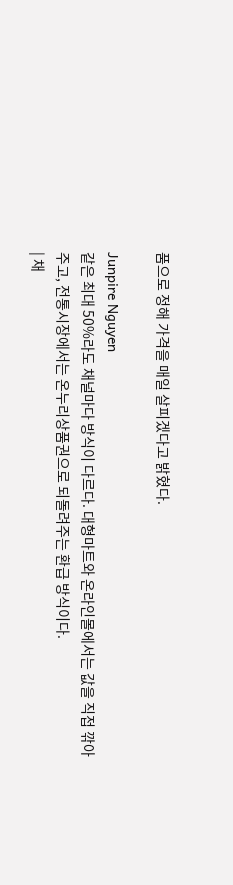품으로 정해 가격을 매일 살피겠다고 밝혔다.

Junpire Nguyen
같은 최대 50%라도 채널마다 방식이 다르다. 대형마트와 온라인몰에서는 값을 직접 깎아 주고, 전통시장에서는 온누리상품권으로 되돌려주는 환급 방식이다.
| 채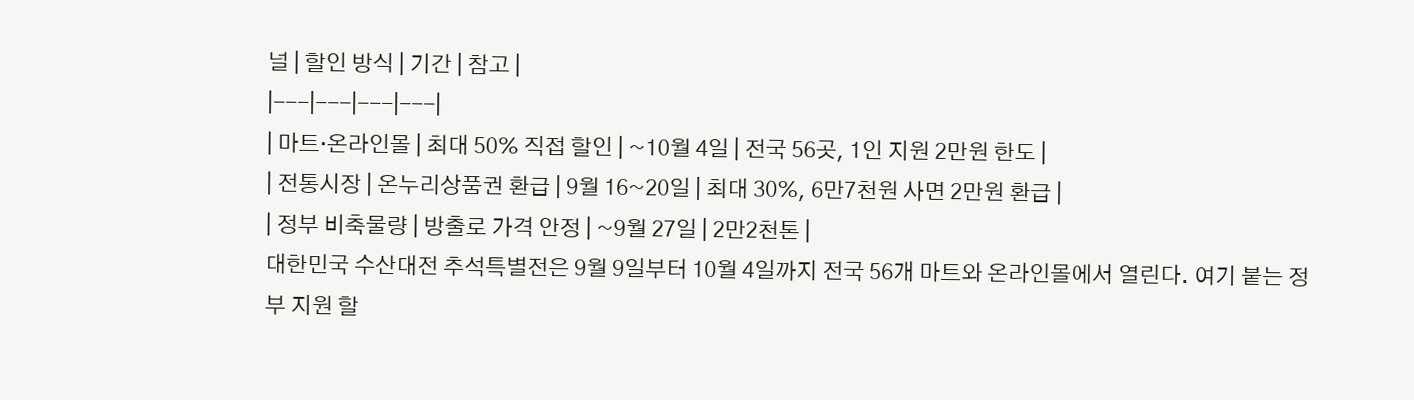널 | 할인 방식 | 기간 | 참고 |
|---|---|---|---|
| 마트·온라인몰 | 최대 50% 직접 할인 | ~10월 4일 | 전국 56곳, 1인 지원 2만원 한도 |
| 전통시장 | 온누리상품권 환급 | 9월 16~20일 | 최대 30%, 6만7천원 사면 2만원 환급 |
| 정부 비축물량 | 방출로 가격 안정 | ~9월 27일 | 2만2천톤 |
대한민국 수산대전 추석특별전은 9월 9일부터 10월 4일까지 전국 56개 마트와 온라인몰에서 열린다. 여기 붙는 정부 지원 할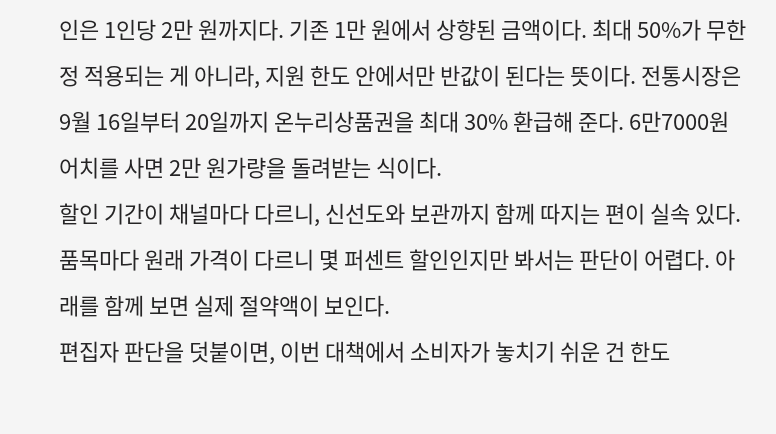인은 1인당 2만 원까지다. 기존 1만 원에서 상향된 금액이다. 최대 50%가 무한정 적용되는 게 아니라, 지원 한도 안에서만 반값이 된다는 뜻이다. 전통시장은 9월 16일부터 20일까지 온누리상품권을 최대 30% 환급해 준다. 6만7000원어치를 사면 2만 원가량을 돌려받는 식이다.
할인 기간이 채널마다 다르니, 신선도와 보관까지 함께 따지는 편이 실속 있다.
품목마다 원래 가격이 다르니 몇 퍼센트 할인인지만 봐서는 판단이 어렵다. 아래를 함께 보면 실제 절약액이 보인다.
편집자 판단을 덧붙이면, 이번 대책에서 소비자가 놓치기 쉬운 건 한도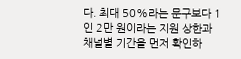다. 최대 50%라는 문구보다 1인 2만 원이라는 지원 상한과 채널별 기간을 먼저 확인하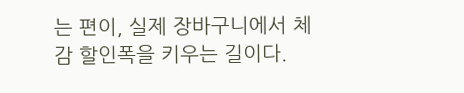는 편이, 실제 장바구니에서 체감 할인폭을 키우는 길이다.